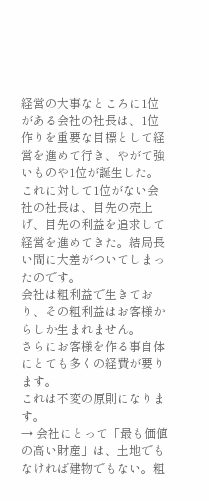経営の大事なところに1位がある会社の社長は、1位作りを重要な目標として経営を進めて行き、やがて強いものや1位が誕生した。
これに対して1位がない会社の社長は、目先の売上げ、目先の利益を追求して経営を進めてきた。結局長い間に大差がついてしまったのです。
会社は粗利益で生きており、その粗利益はお客様からしか生まれません。
さらにお客様を作る事自体にとても多くの経費が要ります。
これは不変の原則になります。
→ 会社にとって「最も価値の高い財産」は、土地でもなければ建物でもない。粗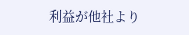利益が他社より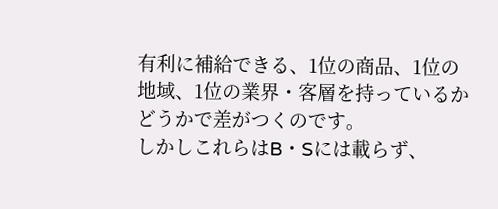有利に補給できる、1位の商品、1位の地域、1位の業界・客層を持っているかどうかで差がつくのです。
しかしこれらはB・Sには載らず、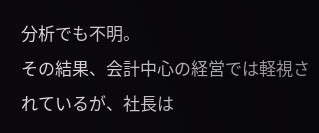分析でも不明。
その結果、会計中心の経営では軽視されているが、社長は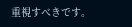重視すべきです。